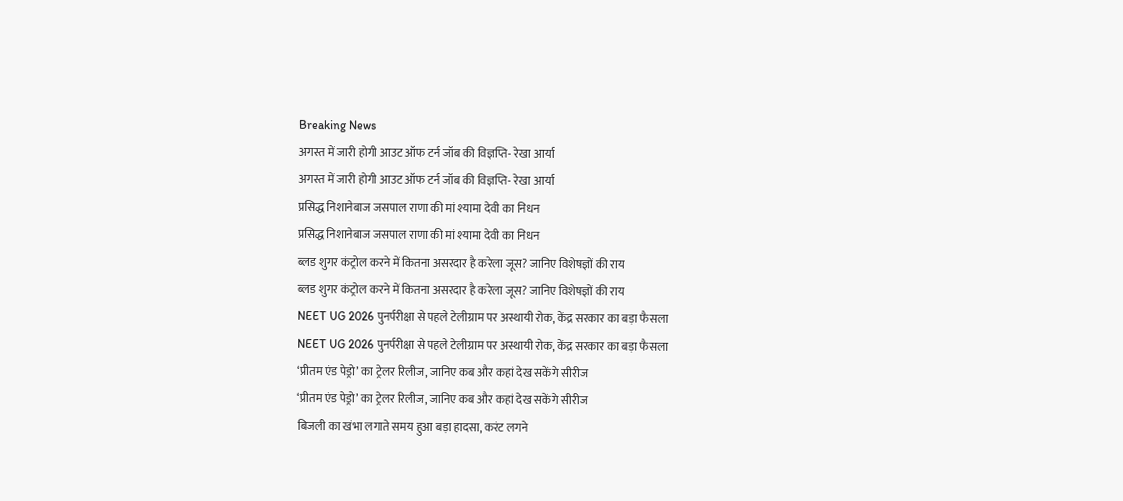Breaking News
अगस्त में जारी होगी आउट ऑफ टर्न जॉब की विज्ञप्ति- रेखा आर्या
अगस्त में जारी होगी आउट ऑफ टर्न जॉब की विज्ञप्ति- रेखा आर्या
प्रसिद्ध निशानेबाज जसपाल राणा की मां श्यामा देवी का निधन
प्रसिद्ध निशानेबाज जसपाल राणा की मां श्यामा देवी का निधन
ब्लड शुगर कंट्रोल करने में कितना असरदार है करेला जूस? जानिए विशेषज्ञों की राय
ब्लड शुगर कंट्रोल करने में कितना असरदार है करेला जूस? जानिए विशेषज्ञों की राय
NEET UG 2026 पुनर्परीक्षा से पहले टेलीग्राम पर अस्थायी रोक, केंद्र सरकार का बड़ा फैसला
NEET UG 2026 पुनर्परीक्षा से पहले टेलीग्राम पर अस्थायी रोक, केंद्र सरकार का बड़ा फैसला
‘प्रीतम एंड पेड्रो’ का ट्रेलर रिलीज, जानिए कब और कहां देख सकेंगे सीरीज
‘प्रीतम एंड पेड्रो’ का ट्रेलर रिलीज, जानिए कब और कहां देख सकेंगे सीरीज
बिजली का खंभा लगाते समय हुआ बड़ा हादसा, करंट लगने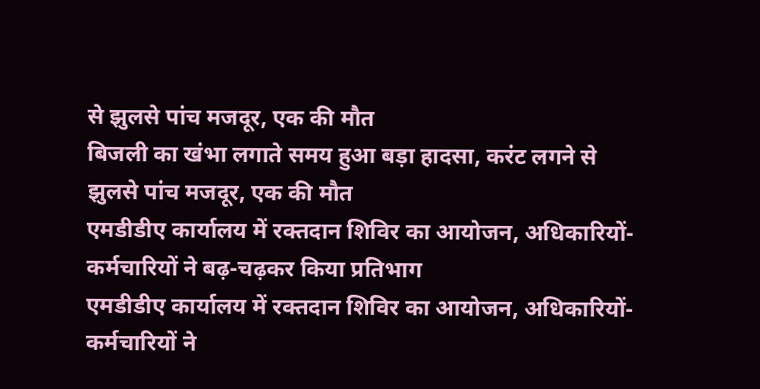से झुलसे पांच मजदूर, एक की मौत
बिजली का खंभा लगाते समय हुआ बड़ा हादसा, करंट लगने से झुलसे पांच मजदूर, एक की मौत
एमडीडीए कार्यालय में रक्तदान शिविर का आयोजन, अधिकारियों-कर्मचारियों ने बढ़-चढ़कर किया प्रतिभाग
एमडीडीए कार्यालय में रक्तदान शिविर का आयोजन, अधिकारियों-कर्मचारियों ने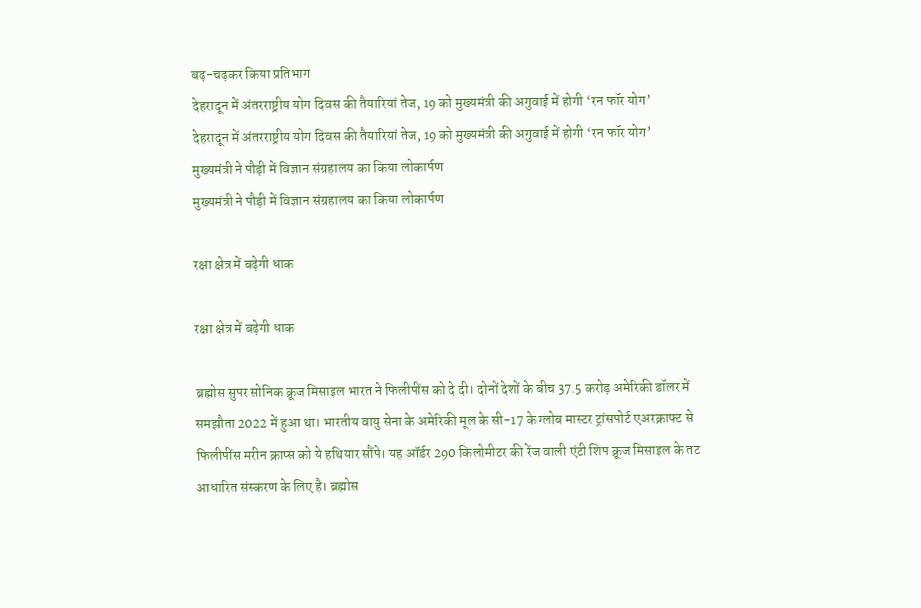बढ़-चढ़कर किया प्रतिभाग
देहरादून में अंतरराष्ट्रीय योग दिवस की तैयारियां तेज, 19 को मुख्यमंत्री की अगुवाई में होगी ‘रन फॉर योग’
देहरादून में अंतरराष्ट्रीय योग दिवस की तैयारियां तेज, 19 को मुख्यमंत्री की अगुवाई में होगी ‘रन फॉर योग’
मुख्यमंत्री ने पौड़ी में विज्ञान संग्रहालय का किया लोकार्पण
मुख्यमंत्री ने पौड़ी में विज्ञान संग्रहालय का किया लोकार्पण

रक्षा क्षेत्र में बढ़ेगी धाक

रक्षा क्षेत्र में बढ़ेगी धाक

ब्रह्मोस सुपर सोनिक क्रूज मिसाइल भारत ने फिलीपींस को दे दी। दोनों देशों के बीच 37.5 करोड़ अमेरिकी डॉलर में समझौता 2022 में हुआ था। भारतीय वायु सेना के अमेरिकी मूल के सी-17 के ग्लोब मास्टर ट्रांसपोर्ट एअरक्राफ्ट से फिलीपींस मरीन क्राप्स को ये हथियार सौंपे। यह ऑर्डर 290 किलोमीटर की रेंज वाली एंटी शिप क्रूज मिसाइल के तट आधारित संस्करण के लिए है। ब्रह्मोस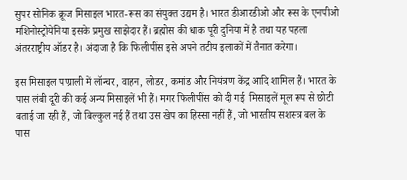सुपर सोनिक क्रूज मिसाइल भारत-रूस का संयुक्त उद्यम है। भारत डीआरडीओ और रूस के एनपीओ मशिनोस्ट्रोयेनिया इसके प्रमुख साझेदार हैं। ब्रह्मोस की धाक पूरी दुनिया में है तथा यह पहला अंतरराष्ट्रीय ऑडर है। अंदाजा है कि फिलीपींस इसे अपने तटीय इलाकों में तैनात करेगा।

इस मिसाइल पण्राली में लॉन्चर, वाहन, लोडर, कमांड और नियंत्रण केंद्र आदि शामिल हैं। भारत के पास लंबी दूरी की कई अन्य मिसाइलें भी हैं। मगर फिलीपींस को दी गई  मिसाइलें मूल रूप से छोटी बताई जा रही हैं, जो बिल्कुल नई हैं तथा उस खेप का हिस्सा नहीं हैं, जो भारतीय सशस्त्र बल के पास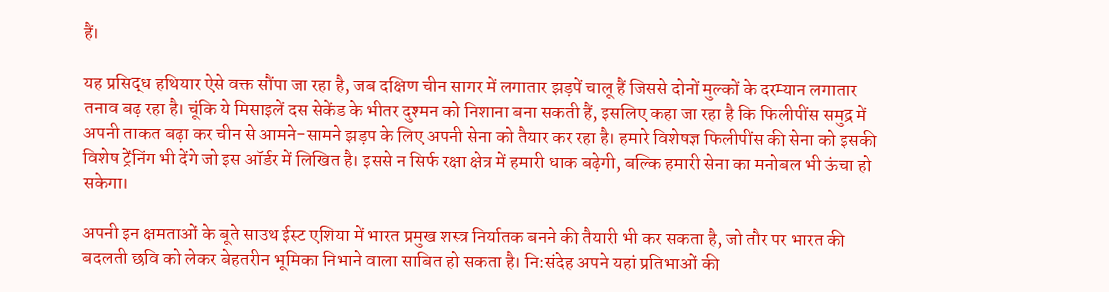हैं।

यह प्रसिद्ध हथियार ऐसे वक्त सौंपा जा रहा है, जब दक्षिण चीन सागर में लगातार झड़पें चालू हैं जिससे दोनों मुल्कों के दरम्यान लगातार तनाव बढ़ रहा है। चूंकि ये मिसाइलें दस सेकेंड के भीतर दुश्मन को निशाना बना सकती हैं, इसलिए कहा जा रहा है कि फिलीपींस समुद्र में अपनी ताकत बढ़ा कर चीन से आमने-सामने झड़प के लिए अपनी सेना को तैयार कर रहा है। हमारे विशेषज्ञ फिलीपींस की सेना को इसकी विशेष ट्रेंनिंग भी देंगे जो इस ऑर्डर में लिखित है। इससे न सिर्फ रक्षा क्षेत्र में हमारी धाक बढ़ेगी, बल्कि हमारी सेना का मनोबल भी ऊंचा हो सकेगा।

अपनी इन क्षमताओं के बूते साउथ ईस्ट एशिया में भारत प्रमुख शस्त्र निर्यातक बनने की तैयारी भी कर सकता है, जो तौर पर भारत की बदलती छवि को लेकर बेहतरीन भूमिका निभाने वाला साबित हो सकता है। नि:संदेह अपने यहां प्रतिभाओं की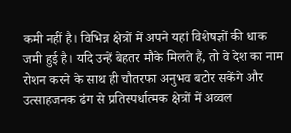कमी नहीं है। विभिन्न क्षेत्रों में अपने यहां विशेषज्ञों की धाक जमी हुई है। यदि उन्हें बेहतर मौके मिलते हैं, तो वे देश का नाम रोशन करने के साथ ही चौतरफा अनुभव बटोर सकेंगे और उत्साहजनक ढंग से प्रतिस्पर्धात्मक क्षेत्रों में अव्वल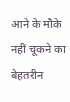आने के मौके नहीं चूकने का बेहतरीन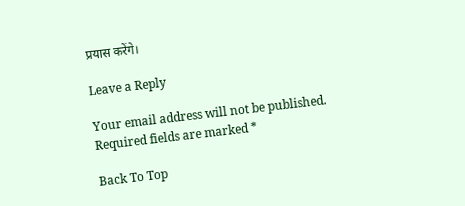प्रयास करेंगे।

Leave a Reply

Your email address will not be published. Required fields are marked *

Back To Top